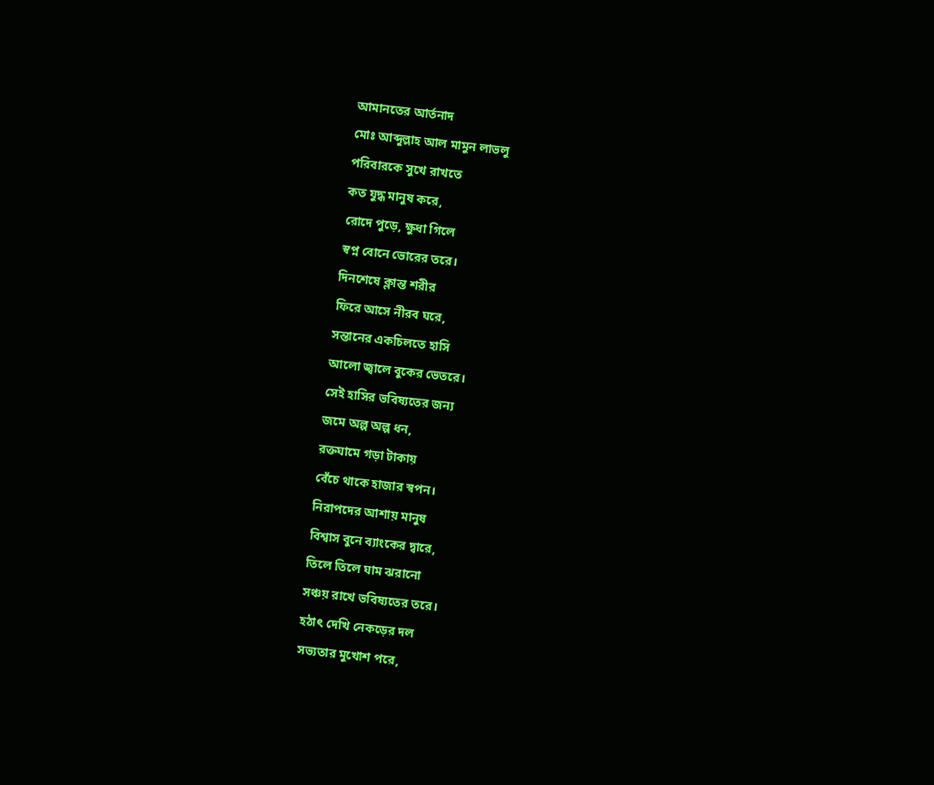আমানতের আর্তনাদ
মোঃ আব্দুল্লাহ আল মামুন লাভলু
পরিবারকে সুখে রাখতে
কত যুদ্ধ মানুষ করে,
রোদে পুড়ে, ক্ষুধা গিলে
স্বপ্ন বোনে ভোরের তরে।
দিনশেষে ক্লান্ত শরীর
ফিরে আসে নীরব ঘরে,
সন্তানের একচিলতে হাসি
আলো জ্বালে বুকের ভেতরে।
সেই হাসির ভবিষ্যতের জন্য
জমে অল্প অল্প ধন,
রক্তঘামে গড়া টাকায়
বেঁচে থাকে হাজার স্বপন।
নিরাপদের আশায় মানুষ
বিশ্বাস বুনে ব্যাংকের দ্বারে,
তিলে তিলে ঘাম ঝরানো
সঞ্চয় রাখে ভবিষ্যতের তরে।
হঠাৎ দেখি নেকড়ের দল
সভ্যতার মুখোশ পরে,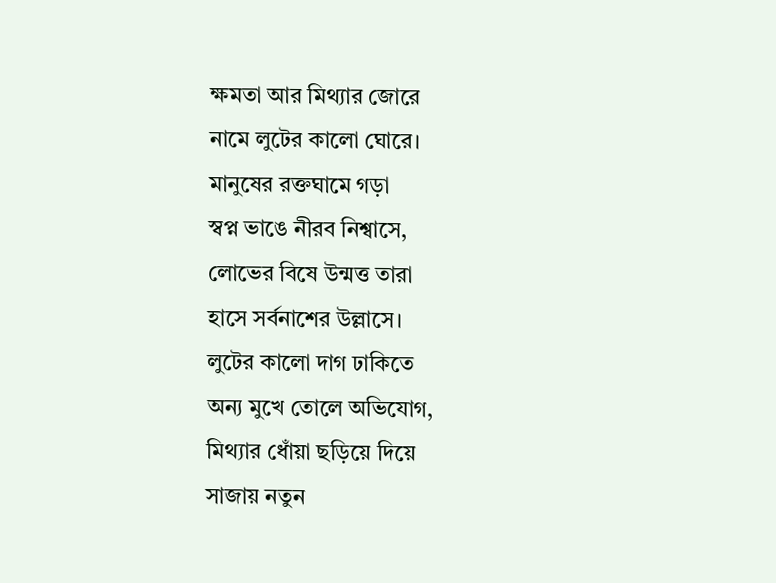ক্ষমতা আর মিথ্যার জোরে
নামে লুটের কালো ঘোরে।
মানুষের রক্তঘামে গড়া
স্বপ্ন ভাঙে নীরব নিশ্বাসে,
লোভের বিষে উন্মত্ত তারা
হাসে সর্বনাশের উল্লাসে।
লুটের কালো দাগ ঢাকিতে
অন্য মুখে তোলে অভিযোগ,
মিথ্যার ধোঁয়া ছড়িয়ে দিয়ে
সাজায় নতুন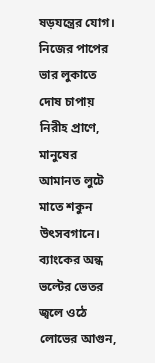ষড়যন্ত্রের যোগ।
নিজের পাপের ভার লুকাতে
দোষ চাপায় নিরীহ প্রাণে,
মানুষের আমানত লুটে
মাতে শকুন উৎসবগানে।
ব্যাংকের অন্ধ ভল্টের ভেতর
জ্বলে ওঠে লোভের আগুন,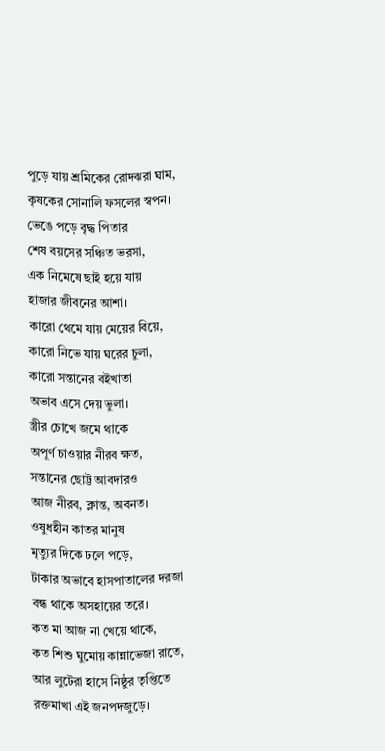পুড়ে যায় শ্রমিকের রোদঝরা ঘাম,
কৃষকের সোনালি ফসলের স্বপন।
ভেঙে পড়ে বৃদ্ধ পিতার
শেষ বয়সের সঞ্চিত ভরসা,
এক নিমেষে ছাই হয়ে যায়
হাজার জীবনের আশা।
কারো থেমে যায় মেয়ের বিয়ে,
কারো নিভে যায় ঘরের চুলা,
কারো সন্তানের বইখাতা
অভাব এসে দেয় ভুলা।
স্ত্রীর চোখে জমে থাকে
অপূর্ণ চাওয়ার নীরব ক্ষত,
সন্তানের ছোট্ট আবদারও
আজ নীরব, ক্লান্ত, অবনত।
ওষুধহীন কাতর মানুষ
মৃত্যুর দিকে ঢলে পড়ে,
টাকার অভাবে হাসপাতালের দরজা
বন্ধ থাকে অসহায়ের তরে।
কত মা আজ না খেয়ে থাকে,
কত শিশু ঘুমোয় কান্নাভেজা রাতে,
আর লুটেরা হাসে নিষ্ঠুর তৃপ্তিতে
রক্তমাখা এই জনপদজুড়ে।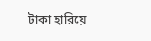টাকা হারিয়ে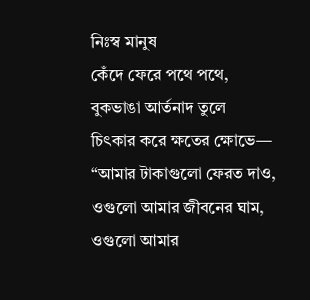নিঃস্ব মানুষ
কেঁদে ফেরে পথে পথে,
বুকভাঙা আর্তনাদ তুলে
চিৎকার করে ক্ষতের ক্ষোভে—
“আমার টাকাগুলো ফেরত দাও,
ওগুলো আমার জীবনের ঘাম,
ওগুলো আমার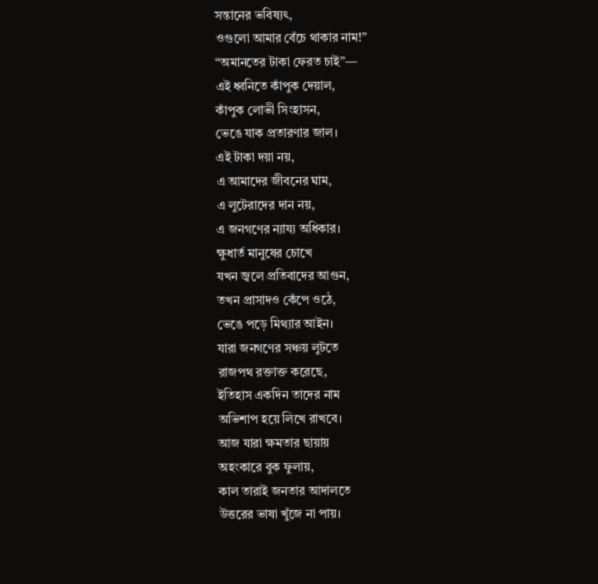সন্তানের ভবিষ্যৎ,
ওগুলো আমার বেঁচে থাকার নাম!”
“অমানতের টাকা ফেরত চাই”—
এই ধ্বনিতে কাঁপুক দেয়াল,
কাঁপুক লোভী সিংহাসন,
ভেঙে যাক প্রতারণার জাল।
এই টাকা দয়া নয়,
এ আমাদের জীবনের ঘাম,
এ লুটেরাদের দান নয়,
এ জনগণের ন্যায্য অধিকার।
ক্ষুধার্ত মানুষের চোখে
যখন জ্বলে প্রতিবাদের আগুন,
তখন প্রাসাদও কেঁপে ওঠে,
ভেঙে পড়ে মিথ্যার আইন।
যারা জনগণের সঞ্চয় লুটতে
রাজপথ রক্তাক্ত করেছে,
ইতিহাস একদিন তাদের নাম
অভিশাপ হয়ে লিখে রাখবে।
আজ যারা ক্ষমতার ছায়ায়
অহংকারে বুক ফুলায়,
কাল তারাই জনতার আদালতে
উত্তরের ভাষা খুঁজে না পায়।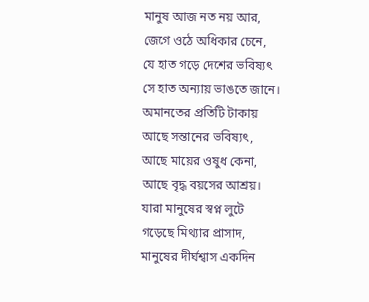মানুষ আজ নত নয় আর,
জেগে ওঠে অধিকার চেনে,
যে হাত গড়ে দেশের ভবিষ্যৎ
সে হাত অন্যায় ভাঙতে জানে।
অমানতের প্রতিটি টাকায়
আছে সন্তানের ভবিষ্যৎ,
আছে মায়ের ওষুধ কেনা,
আছে বৃদ্ধ বয়সের আশ্রয়।
যারা মানুষের স্বপ্ন লুটে
গড়েছে মিথ্যার প্রাসাদ,
মানুষের দীর্ঘশ্বাস একদিন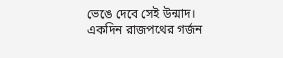ভেঙে দেবে সেই উন্মাদ।
একদিন রাজপথের গর্জন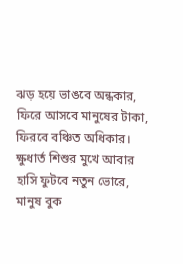ঝড় হয়ে ভাঙবে অন্ধকার,
ফিরে আসবে মানুষের টাকা,
ফিরবে বঞ্চিত অধিকার।
ক্ষুধার্ত শিশুর মুখে আবার
হাসি ফুটবে নতুন ভোরে,
মানুষ বুক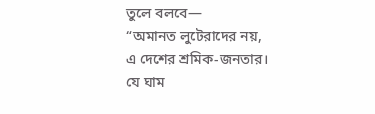তুলে বলবে—
“অমানত লুটেরাদের নয়,
এ দেশের শ্রমিক-জনতার।
যে ঘাম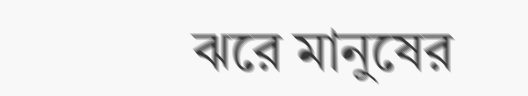ঝরে মানুষের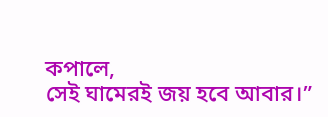কপালে,
সেই ঘামেরই জয় হবে আবার।”